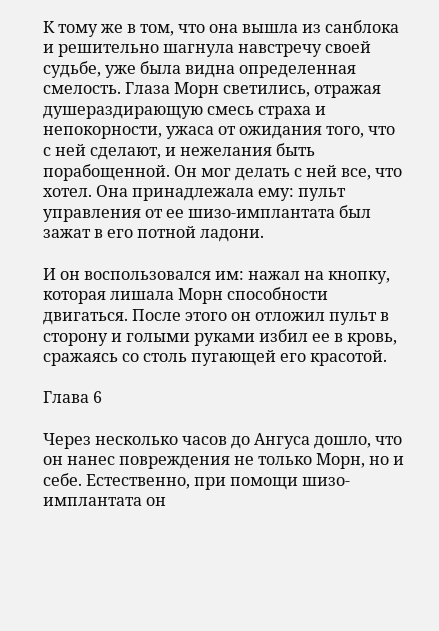К тому же в том, что она вышла из санблока и решительно шагнула навстречу своей судьбе, уже была видна определенная смелость. Глаза Морн светились, отражая душераздирающую смесь страха и непокорности, ужаса от ожидания того, что с ней сделают, и нежелания быть порабощенной. Он мог делать с ней все, что хотел. Она принадлежала ему: пульт управления от ее шизо-имплантата был зажат в его потной ладони.

И он воспользовался им: нажал на кнопку, которая лишала Морн способности двигаться. После этого он отложил пульт в сторону и голыми руками избил ее в кровь, сражаясь со столь пугающей его красотой.

Глава 6

Через несколько часов до Ангуса дошло, что он нанес повреждения не только Морн, но и себе. Естественно, при помощи шизо-имплантата он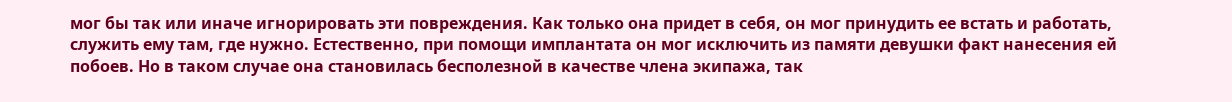мог бы так или иначе игнорировать эти повреждения. Как только она придет в себя, он мог принудить ее встать и работать, служить ему там, где нужно. Естественно, при помощи имплантата он мог исключить из памяти девушки факт нанесения ей побоев. Но в таком случае она становилась бесполезной в качестве члена экипажа, так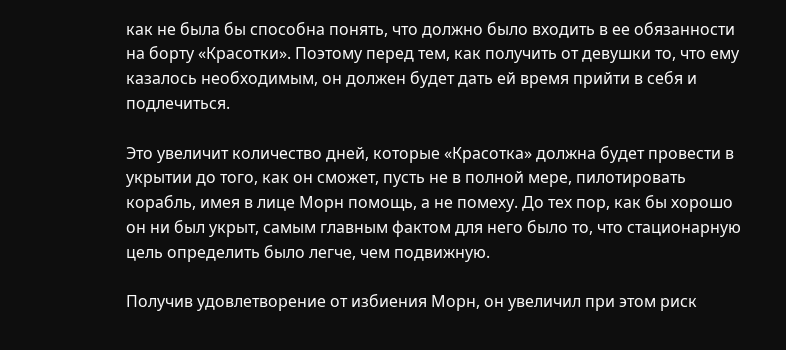как не была бы способна понять, что должно было входить в ее обязанности на борту «Красотки». Поэтому перед тем, как получить от девушки то, что ему казалось необходимым, он должен будет дать ей время прийти в себя и подлечиться.

Это увеличит количество дней, которые «Красотка» должна будет провести в укрытии до того, как он сможет, пусть не в полной мере, пилотировать корабль, имея в лице Морн помощь, а не помеху. До тех пор, как бы хорошо он ни был укрыт, самым главным фактом для него было то, что стационарную цель определить было легче, чем подвижную.

Получив удовлетворение от избиения Морн, он увеличил при этом риск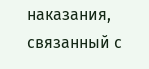наказания, связанный с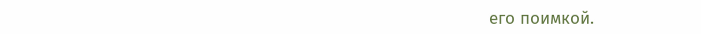его поимкой.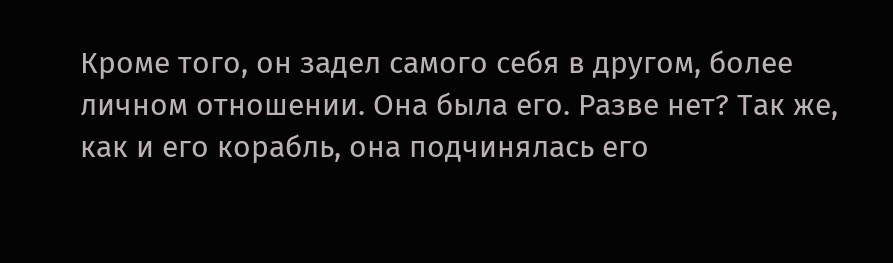Кроме того, он задел самого себя в другом, более личном отношении. Она была его. Разве нет? Так же, как и его корабль, она подчинялась его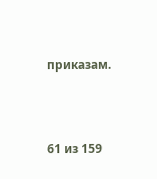приказам.



61 из 159